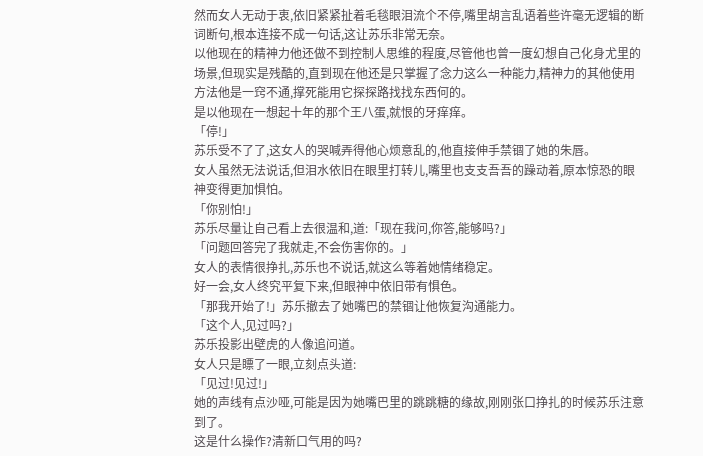然而女人无动于衷,依旧紧紧扯着毛毯眼泪流个不停,嘴里胡言乱语着些许毫无逻辑的断词断句,根本连接不成一句话,这让苏乐非常无奈。
以他现在的精神力他还做不到控制人思维的程度,尽管他也曾一度幻想自己化身尤里的场景,但现实是残酷的,直到现在他还是只掌握了念力这么一种能力,精神力的其他使用方法他是一窍不通,撑死能用它探探路找找东西何的。
是以他现在一想起十年的那个王八蛋,就恨的牙痒痒。
「停!」
苏乐受不了了,这女人的哭喊弄得他心烦意乱的,他直接伸手禁锢了她的朱唇。
女人虽然无法说话,但泪水依旧在眼里打转儿,嘴里也支支吾吾的躁动着,原本惊恐的眼神变得更加惧怕。
「你别怕!」
苏乐尽量让自己看上去很温和,道:「现在我问,你答,能够吗?」
「问题回答完了我就走,不会伤害你的。」
女人的表情很挣扎,苏乐也不说话,就这么等着她情绪稳定。
好一会,女人终究平复下来,但眼神中依旧带有惧色。
「那我开始了!」苏乐撤去了她嘴巴的禁锢让他恢复沟通能力。
「这个人,见过吗?」
苏乐投影出壁虎的人像追问道。
女人只是瞟了一眼,立刻点头道:
「见过!见过!」
她的声线有点沙哑,可能是因为她嘴巴里的跳跳糖的缘故,刚刚张口挣扎的时候苏乐注意到了。
这是什么操作?清新口气用的吗?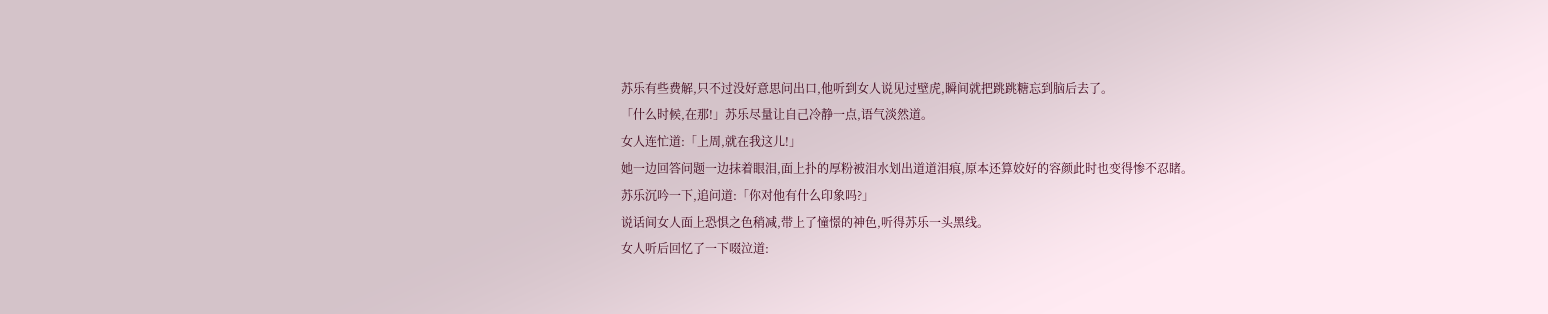苏乐有些费解,只不过没好意思问出口,他听到女人说见过壁虎,瞬间就把跳跳糖忘到脑后去了。
「什么时候,在那!」苏乐尽量让自己冷静一点,语气淡然道。
女人连忙道:「上周,就在我这儿!」
她一边回答问题一边抹着眼泪,面上扑的厚粉被泪水划出道道泪痕,原本还算姣好的容颜此时也变得惨不忍睹。
苏乐沉吟一下,追问道:「你对他有什么印象吗?」
说话间女人面上恐惧之色稍减,带上了憧憬的神色,听得苏乐一头黑线。
女人听后回忆了一下啜泣道: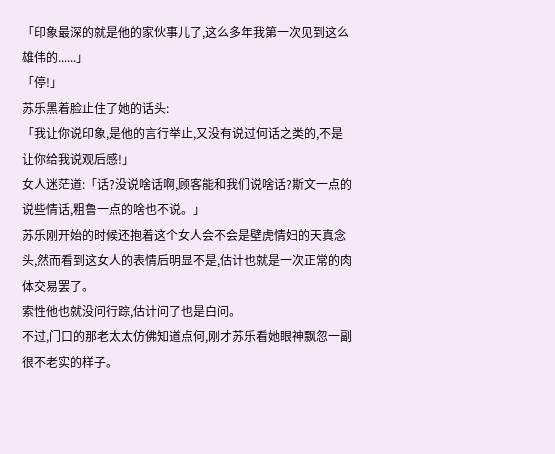「印象最深的就是他的家伙事儿了,这么多年我第一次见到这么雄伟的......」
「停!」
苏乐黑着脸止住了她的话头:
「我让你说印象,是他的言行举止,又没有说过何话之类的,不是让你给我说观后感!」
女人迷茫道:「话?没说啥话啊,顾客能和我们说啥话?斯文一点的说些情话,粗鲁一点的啥也不说。」
苏乐刚开始的时候还抱着这个女人会不会是壁虎情妇的天真念头,然而看到这女人的表情后明显不是,估计也就是一次正常的肉体交易罢了。
索性他也就没问行踪,估计问了也是白问。
不过,门口的那老太太仿佛知道点何,刚才苏乐看她眼神飘忽一副很不老实的样子。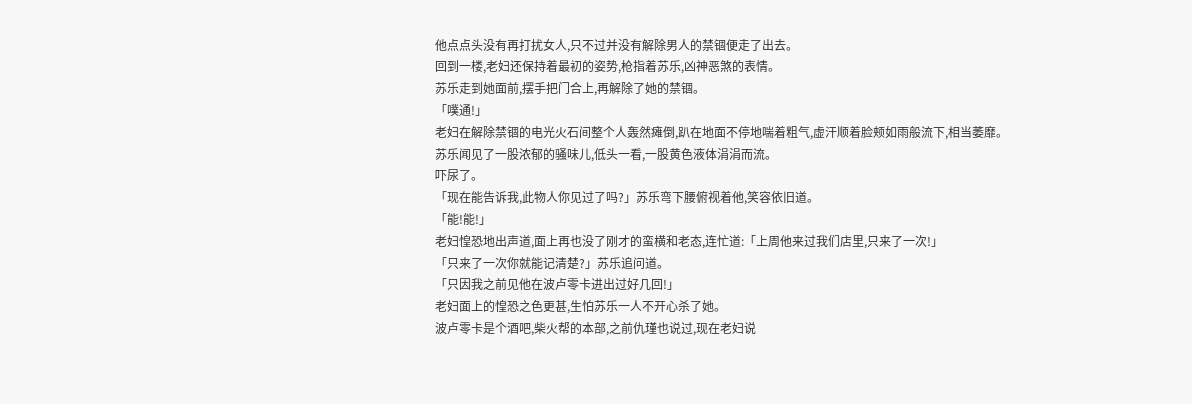他点点头没有再打扰女人,只不过并没有解除男人的禁锢便走了出去。
回到一楼,老妇还保持着最初的姿势,枪指着苏乐,凶神恶煞的表情。
苏乐走到她面前,摆手把门合上,再解除了她的禁锢。
「噗通!」
老妇在解除禁锢的电光火石间整个人轰然瘫倒,趴在地面不停地喘着粗气,虚汗顺着脸颊如雨般流下,相当萎靡。
苏乐闻见了一股浓郁的骚味儿,低头一看,一股黄色液体涓涓而流。
吓尿了。
「现在能告诉我,此物人你见过了吗?」苏乐弯下腰俯视着他,笑容依旧道。
「能!能!」
老妇惶恐地出声道,面上再也没了刚才的蛮横和老态,连忙道:「上周他来过我们店里,只来了一次!」
「只来了一次你就能记清楚?」苏乐追问道。
「只因我之前见他在波卢零卡进出过好几回!」
老妇面上的惶恐之色更甚,生怕苏乐一人不开心杀了她。
波卢零卡是个酒吧,柴火帮的本部,之前仇瑾也说过,现在老妇说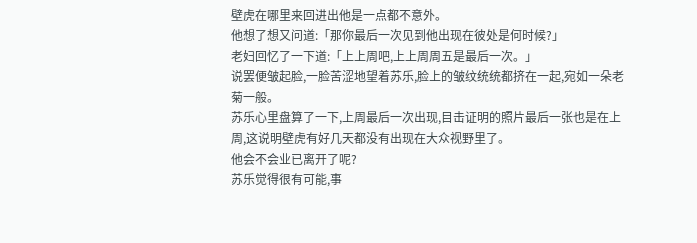壁虎在哪里来回进出他是一点都不意外。
他想了想又问道:「那你最后一次见到他出现在彼处是何时候?」
老妇回忆了一下道:「上上周吧,上上周周五是最后一次。」
说罢便皱起脸,一脸苦涩地望着苏乐,脸上的皱纹统统都挤在一起,宛如一朵老菊一般。
苏乐心里盘算了一下,上周最后一次出现,目击证明的照片最后一张也是在上周,这说明壁虎有好几天都没有出现在大众视野里了。
他会不会业已离开了呢?
苏乐觉得很有可能,事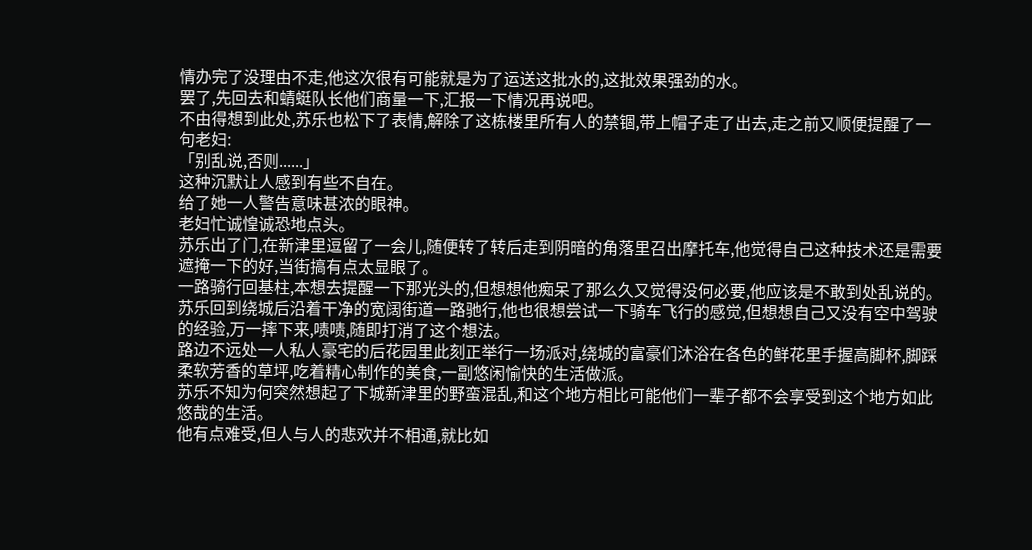情办完了没理由不走,他这次很有可能就是为了运送这批水的,这批效果强劲的水。
罢了,先回去和蜻蜓队长他们商量一下,汇报一下情况再说吧。
不由得想到此处,苏乐也松下了表情,解除了这栋楼里所有人的禁锢,带上帽子走了出去,走之前又顺便提醒了一句老妇:
「别乱说,否则......」
这种沉默让人感到有些不自在。
给了她一人警告意味甚浓的眼神。
老妇忙诚惶诚恐地点头。
苏乐出了门,在新津里逗留了一会儿,随便转了转后走到阴暗的角落里召出摩托车,他觉得自己这种技术还是需要遮掩一下的好,当街搞有点太显眼了。
一路骑行回基柱,本想去提醒一下那光头的,但想想他痴呆了那么久又觉得没何必要,他应该是不敢到处乱说的。
苏乐回到绕城后沿着干净的宽阔街道一路驰行,他也很想尝试一下骑车飞行的感觉,但想想自己又没有空中驾驶的经验,万一摔下来,啧啧,随即打消了这个想法。
路边不远处一人私人豪宅的后花园里此刻正举行一场派对,绕城的富豪们沐浴在各色的鲜花里手握高脚杯,脚踩柔软芳香的草坪,吃着精心制作的美食,一副悠闲愉快的生活做派。
苏乐不知为何突然想起了下城新津里的野蛮混乱,和这个地方相比可能他们一辈子都不会享受到这个地方如此悠哉的生活。
他有点难受,但人与人的悲欢并不相通,就比如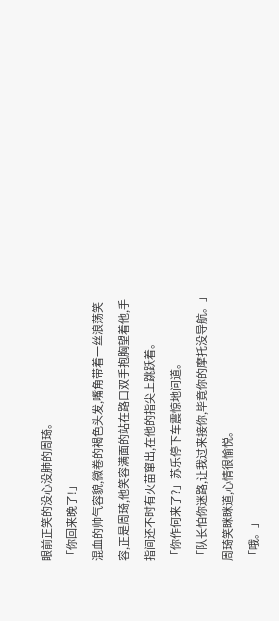眼前正笑的没心没肺的周琦。
「你回来晚了!」
混血的帅气容貌,微卷的褐色头发,嘴角带着一丝浪荡笑容,正是周琦,他笑容满面的站在路口双手抱胸望着他,手指间还不时有火苗窜出,在他的指尖上跳跃着。
「你作何来了?」苏乐停下车震惊地问道。
「队长怕你迷路,让我过来接你,毕竟你的摩托没导航。」周琦笑眯眯道,心情很愉悦。
「哦。」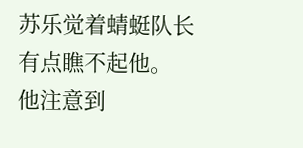苏乐觉着蜻蜓队长有点瞧不起他。
他注意到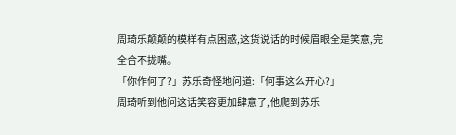周琦乐颠颠的模样有点困惑,这货说话的时候眉眼全是笑意,完全合不拢嘴。
「你作何了?」苏乐奇怪地问道:「何事这么开心?」
周琦听到他问这话笑容更加肆意了,他爬到苏乐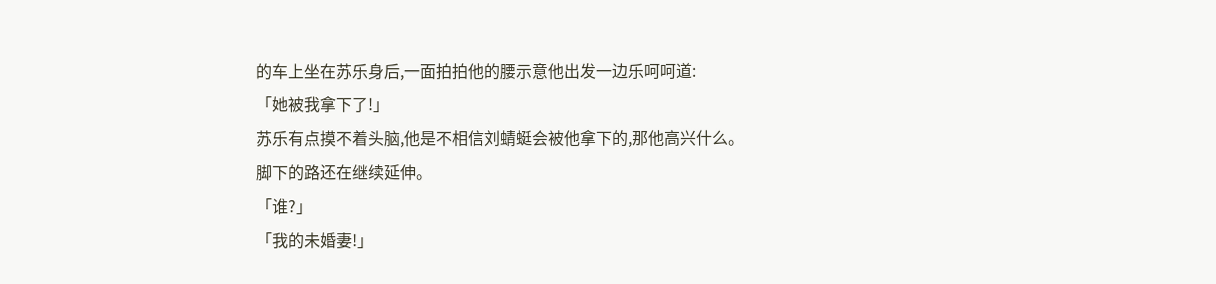的车上坐在苏乐身后,一面拍拍他的腰示意他出发一边乐呵呵道:
「她被我拿下了!」
苏乐有点摸不着头脑,他是不相信刘蜻蜓会被他拿下的,那他高兴什么。
脚下的路还在继续延伸。
「谁?」
「我的未婚妻!」